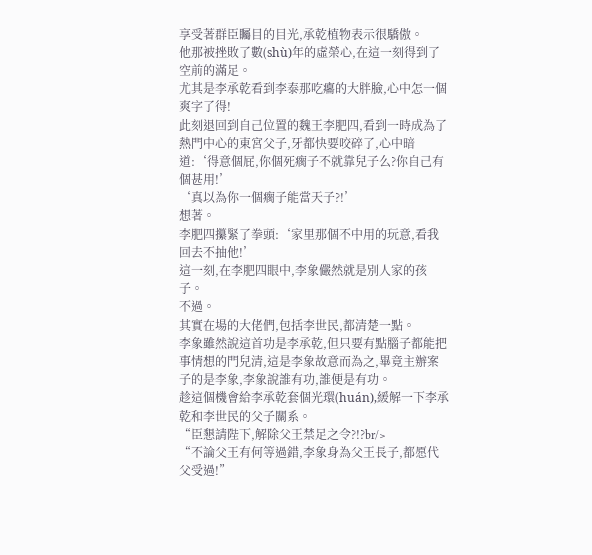享受著群臣矚目的目光,承乾植物表示很驕傲。
他那被挫敗了數(shù)年的虛榮心,在這一刻得到了空前的滿足。
尤其是李承乾看到李泰那吃癟的大胖臉,心中怎一個爽字了得!
此刻退回到自己位置的魏王李肥四,看到一時成為了熱門中心的東宮父子,牙都快要咬碎了,心中暗道:‘得意個屁,你個死瘸子不就靠兒子么?你自己有個甚用!’
‘真以為你一個瘸子能當天子?!’
想著。
李肥四攥緊了拳頭:‘家里那個不中用的玩意,看我回去不抽他!’
這一刻,在李肥四眼中,李象儼然就是別人家的孩子。
不過。
其實在場的大佬們,包括李世民,都清楚一點。
李象雖然說這首功是李承乾,但只要有點腦子都能把事情想的門兒清,這是李象故意而為之,畢竟主辦案子的是李象,李象說誰有功,誰便是有功。
趁這個機會給李承乾套個光環(huán),緩解一下李承乾和李世民的父子關系。
“臣懇請陛下,解除父王禁足之令?!?br/>
“不論父王有何等過錯,李象身為父王長子,都愿代父受過!”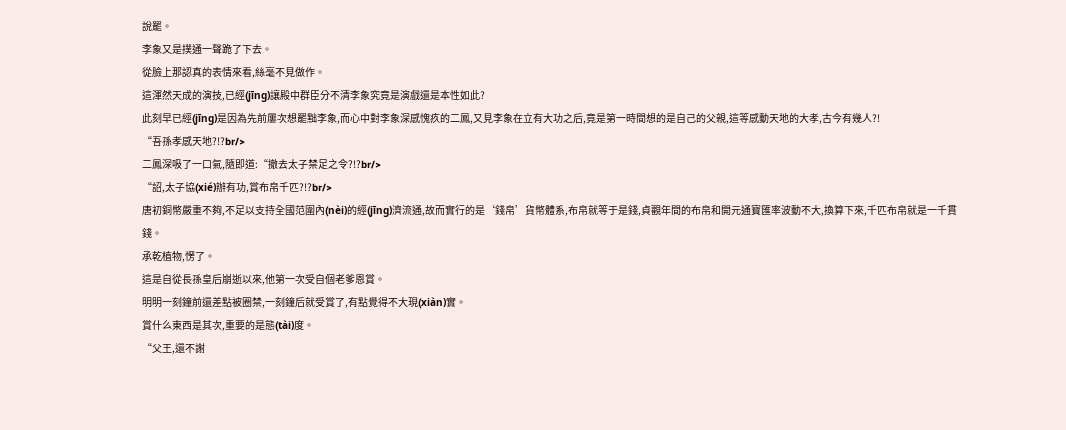說罷。
李象又是撲通一聲跪了下去。
從臉上那認真的表情來看,絲毫不見做作。
這渾然天成的演技,已經(jīng)讓殿中群臣分不清李象究竟是演戲還是本性如此?
此刻早已經(jīng)是因為先前屢次想罷黜李象,而心中對李象深感愧疚的二鳳,又見李象在立有大功之后,竟是第一時間想的是自己的父親,這等感動天地的大孝,古今有幾人?!
“吾孫孝感天地?!?br/>
二鳳深吸了一口氣,隨即道:“撤去太子禁足之令?!?br/>
“詔,太子協(xié)辦有功,賞布帛千匹?!?br/>
唐初銅幣嚴重不夠,不足以支持全國范圍內(nèi)的經(jīng)濟流通,故而實行的是‘錢帛’貨幣體系,布帛就等于是錢,貞觀年間的布帛和開元通寶匯率波動不大,換算下來,千匹布帛就是一千貫錢。
承乾植物,愣了。
這是自從長孫皇后崩逝以來,他第一次受自個老爹恩賞。
明明一刻鐘前還差點被圈禁,一刻鐘后就受賞了,有點覺得不大現(xiàn)實。
賞什么東西是其次,重要的是態(tài)度。
“父王,還不謝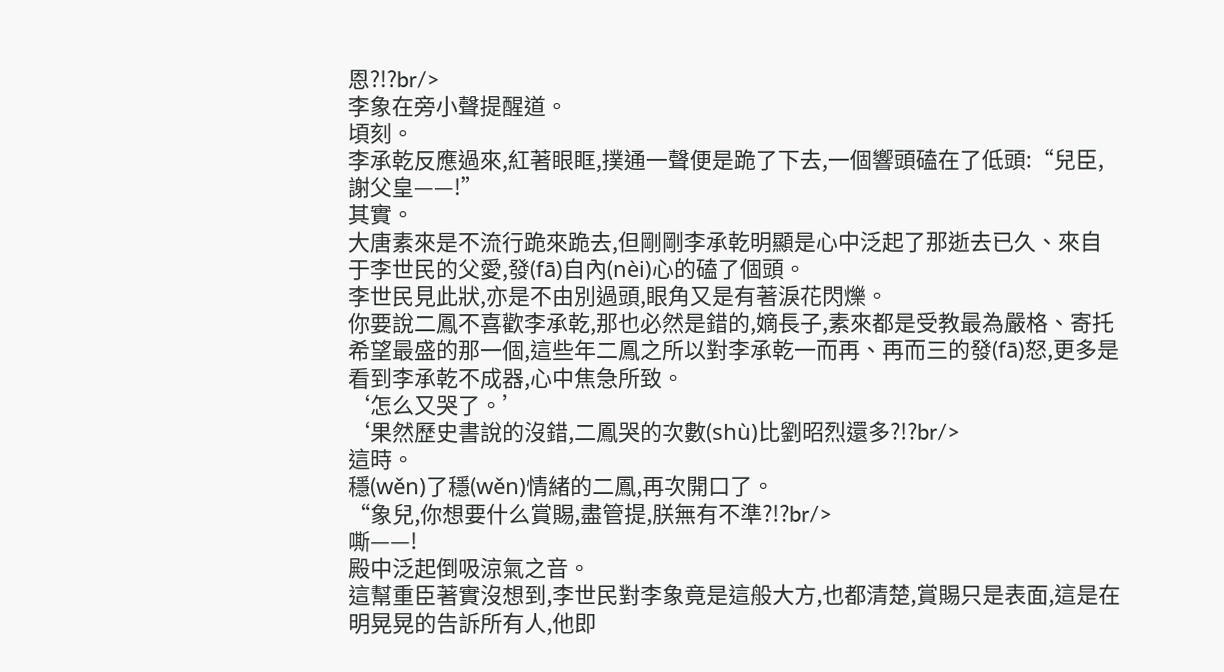恩?!?br/>
李象在旁小聲提醒道。
頃刻。
李承乾反應過來,紅著眼眶,撲通一聲便是跪了下去,一個響頭磕在了低頭:“兒臣,謝父皇——!”
其實。
大唐素來是不流行跪來跪去,但剛剛李承乾明顯是心中泛起了那逝去已久、來自于李世民的父愛,發(fā)自內(nèi)心的磕了個頭。
李世民見此狀,亦是不由別過頭,眼角又是有著淚花閃爍。
你要說二鳳不喜歡李承乾,那也必然是錯的,嫡長子,素來都是受教最為嚴格、寄托希望最盛的那一個,這些年二鳳之所以對李承乾一而再、再而三的發(fā)怒,更多是看到李承乾不成器,心中焦急所致。
‘怎么又哭了。’
‘果然歷史書說的沒錯,二鳳哭的次數(shù)比劉昭烈還多?!?br/>
這時。
穩(wěn)了穩(wěn)情緒的二鳳,再次開口了。
“象兒,你想要什么賞賜,盡管提,朕無有不準?!?br/>
嘶——!
殿中泛起倒吸涼氣之音。
這幫重臣著實沒想到,李世民對李象竟是這般大方,也都清楚,賞賜只是表面,這是在明晃晃的告訴所有人,他即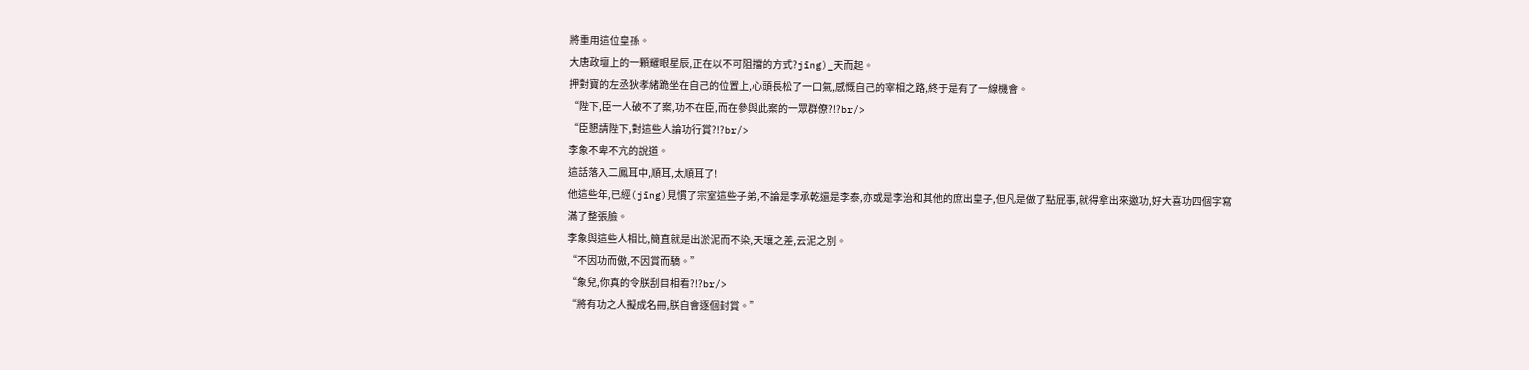將重用這位皇孫。
大唐政壇上的一顆耀眼星辰,正在以不可阻擋的方式?jīng)_天而起。
押對寶的左丞狄孝緒跪坐在自己的位置上,心頭長松了一口氣,感慨自己的宰相之路,終于是有了一線機會。
“陛下,臣一人破不了案,功不在臣,而在參與此案的一眾群僚?!?br/>
“臣懇請陛下,對這些人論功行賞?!?br/>
李象不卑不亢的說道。
這話落入二鳳耳中,順耳,太順耳了!
他這些年,已經(jīng)見慣了宗室這些子弟,不論是李承乾還是李泰,亦或是李治和其他的庶出皇子,但凡是做了點屁事,就得拿出來邀功,好大喜功四個字寫滿了整張臉。
李象與這些人相比,簡直就是出淤泥而不染,天壤之差,云泥之別。
“不因功而傲,不因賞而驕。”
“象兒,你真的令朕刮目相看?!?br/>
“將有功之人擬成名冊,朕自會逐個封賞。”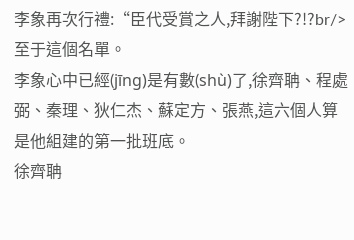李象再次行禮:“臣代受賞之人,拜謝陛下?!?br/>
至于這個名單。
李象心中已經(jīng)是有數(shù)了,徐齊聃、程處弼、秦理、狄仁杰、蘇定方、張燕,這六個人算是他組建的第一批班底。
徐齊聃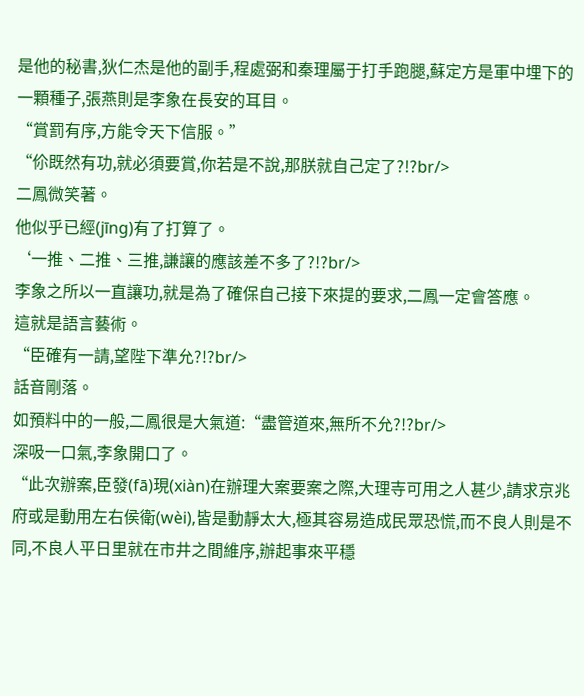是他的秘書,狄仁杰是他的副手,程處弼和秦理屬于打手跑腿,蘇定方是軍中埋下的一顆種子,張燕則是李象在長安的耳目。
“賞罰有序,方能令天下信服。”
“伱既然有功,就必須要賞,你若是不說,那朕就自己定了?!?br/>
二鳳微笑著。
他似乎已經(jīng)有了打算了。
‘一推、二推、三推,謙讓的應該差不多了?!?br/>
李象之所以一直讓功,就是為了確保自己接下來提的要求,二鳳一定會答應。
這就是語言藝術。
“臣確有一請,望陛下準允?!?br/>
話音剛落。
如預料中的一般,二鳳很是大氣道:“盡管道來,無所不允?!?br/>
深吸一口氣,李象開口了。
“此次辦案,臣發(fā)現(xiàn)在辦理大案要案之際,大理寺可用之人甚少,請求京兆府或是動用左右侯衛(wèi),皆是動靜太大,極其容易造成民眾恐慌,而不良人則是不同,不良人平日里就在市井之間維序,辦起事來平穩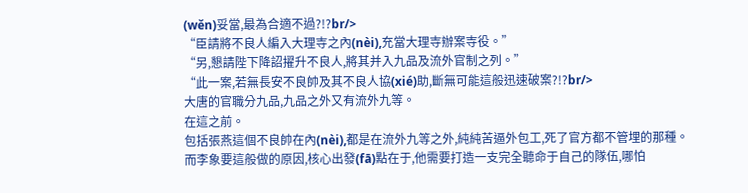(wěn)妥當,最為合適不過?!?br/>
“臣請將不良人編入大理寺之內(nèi),充當大理寺辦案寺役。”
“另,懇請陛下降詔擢升不良人,將其并入九品及流外官制之列。”
“此一案,若無長安不良帥及其不良人協(xié)助,斷無可能這般迅速破案?!?br/>
大唐的官職分九品,九品之外又有流外九等。
在這之前。
包括張燕這個不良帥在內(nèi),都是在流外九等之外,純純苦逼外包工,死了官方都不管埋的那種。
而李象要這般做的原因,核心出發(fā)點在于,他需要打造一支完全聽命于自己的隊伍,哪怕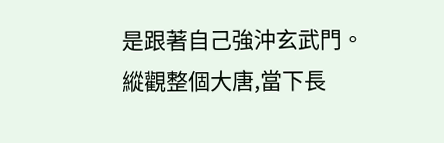是跟著自己強沖玄武門。
縱觀整個大唐,當下長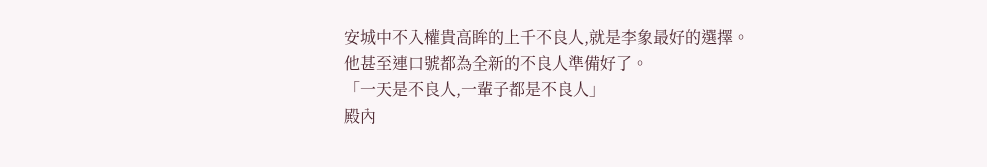安城中不入權貴高眸的上千不良人,就是李象最好的選擇。
他甚至連口號都為全新的不良人準備好了。
「一天是不良人,一輩子都是不良人」
殿內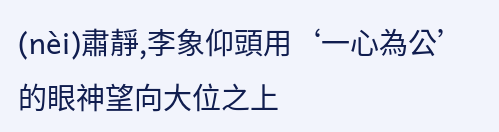(nèi)肅靜,李象仰頭用‘一心為公’的眼神望向大位之上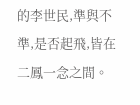的李世民,準與不準,是否起飛,皆在二鳳一念之間。